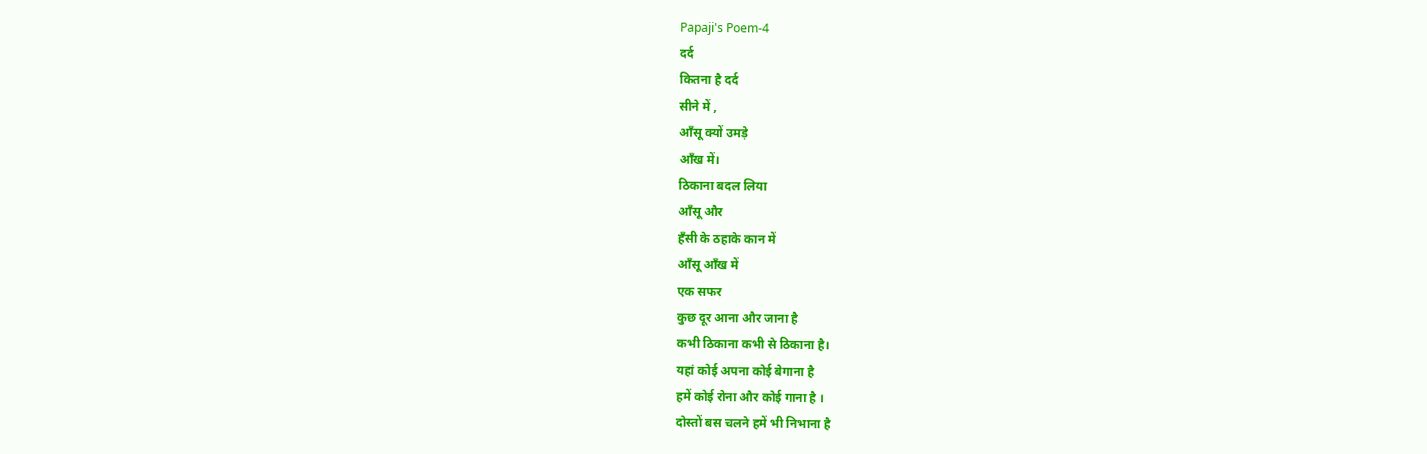Papaji's Poem-4
दर्द
कितना है दर्द
सीने में ,
ऑंसू क्यों उमड़े
आँख में।
ठिकाना बदल लिया
ऑंसू और
हॅंसी के ठहाके कान में
ऑंसू आँख में
एक सफर
कुछ दूर आना और जाना है
कभी ठिकाना कभी से ठिकाना है।
यहां कोई अपना कोई बेगाना है
हमें कोई रोना और कोई गाना है ।
दोस्तों बस चलने हमें भी निभाना है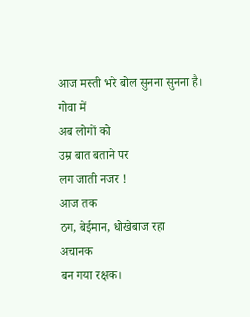आज मस्ती भरे बोल सुनना सुनना है।
गोवा में
अब लोगों को
उम्र बात बताने पर
लग जाती नजर !
आज तक
ठग, बेईमान, धोखेबाज रहा
अचानक
बन गया रक्षक।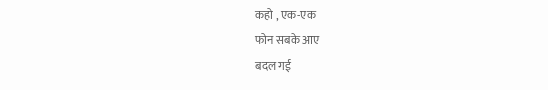कहो , एक-एक
फोन सबके आए
बदल गई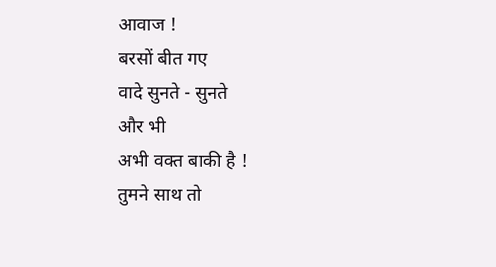आवाज !
बरसों बीत गए
वादे सुनते - सुनते
और भी
अभी वक्त बाकी है !
तुमने साथ तो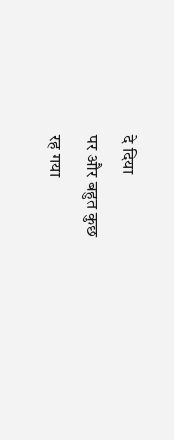दे दिया
पर और बहुत कुछ
रह गया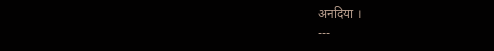अनदिया ।
---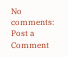No comments:
Post a Comment